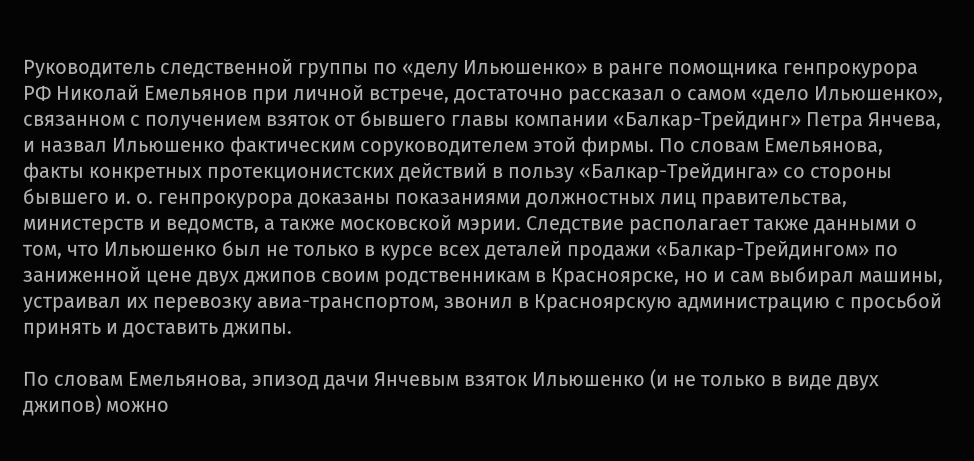Руководитель следственной группы по «делу Ильюшенко» в ранге помощника генпрокурора РФ Николай Емельянов при личной встрече, достаточно рассказал о самом «дело Ильюшенко», связанном с получением взяток от бывшего главы компании «Балкар-Трейдинг» Петра Янчева, и назвал Ильюшенко фактическим соруководителем этой фирмы. По словам Емельянова, факты конкретных протекционистских действий в пользу «Балкар-Трейдинга» со стороны бывшего и. о. генпрокурора доказаны показаниями должностных лиц правительства, министерств и ведомств, а также московской мэрии. Следствие располагает также данными о том, что Ильюшенко был не только в курсе всех деталей продажи «Балкар-Трейдингом» по заниженной цене двух джипов своим родственникам в Красноярске, но и сам выбирал машины, устраивал их перевозку авиа-транспортом, звонил в Красноярскую администрацию с просьбой принять и доставить джипы.

По словам Емельянова, эпизод дачи Янчевым взяток Ильюшенко (и не только в виде двух джипов) можно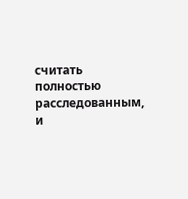считать полностью расследованным, и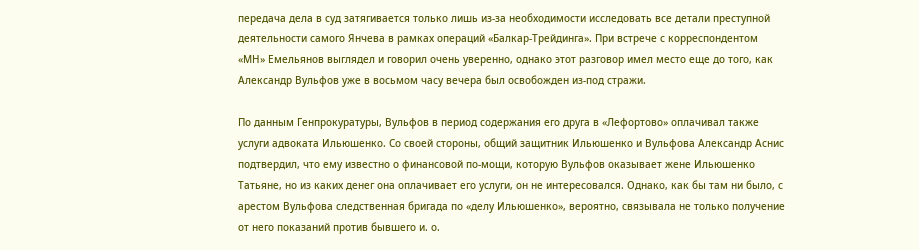передача дела в суд затягивается только лишь из-за необходимости исследовать все детали преступной деятельности самого Янчева в рамках операций «Балкар-Трейдинга». При встрече с корреспондентом «МН» Емельянов выглядел и говорил очень уверенно, однако этот разговор имел место еще до того, как Александр Вульфов уже в восьмом часу вечера был освобожден из-под стражи.

По данным Генпрокуратуры, Вульфов в период содержания его друга в «Лефортово» оплачивал также услуги адвоката Ильюшенко. Со своей стороны, общий защитник Ильюшенко и Вульфова Александр Аснис подтвердил, что ему известно о финансовой по-мощи, которую Вульфов оказывает жене Ильюшенко Татьяне, но из каких денег она оплачивает его услуги, он не интересовался. Однако, как бы там ни было, с арестом Вульфова следственная бригада по «делу Ильюшенко», вероятно, связывала не только получение от него показаний против бывшего и. о.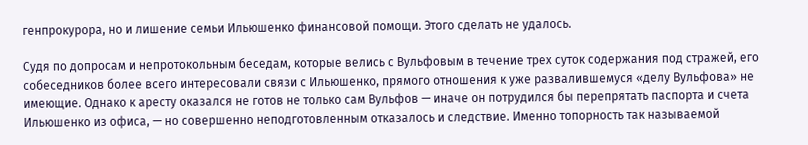генпрокурора, но и лишение семьи Ильюшенко финансовой помощи. Этого сделать не удалось.

Судя по допросам и непротокольным беседам, которые велись с Вульфовым в течение трех суток содержания под стражей, его собеседников более всего интересовали связи с Ильюшенко, прямого отношения к уже развалившемуся «делу Вульфова» не имеющие. Однако к аресту оказался не готов не только сам Вульфов — иначе он потрудился бы перепрятать паспорта и счета Ильюшенко из офиса, — но совершенно неподготовленным отказалось и следствие. Именно топорность так называемой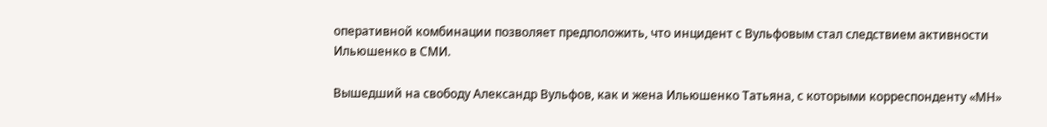оперативной комбинации позволяет предположить, что инцидент с Вульфовым стал следствием активности Ильюшенко в СМИ.

Вышедший на свободу Александр Вульфов, как и жена Ильюшенко Татьяна, с которыми корреспонденту «МН»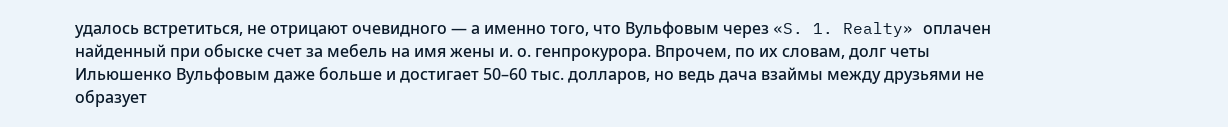удалось встретиться, не отрицают очевидного — а именно того, что Вульфовым через «S. 1. Realty» оплачен найденный при обыске счет за мебель на имя жены и. о. генпрокурора. Впрочем, по их словам, долг четы Ильюшенко Вульфовым даже больше и достигает 50–60 тыс. долларов, но ведь дача взаймы между друзьями не образует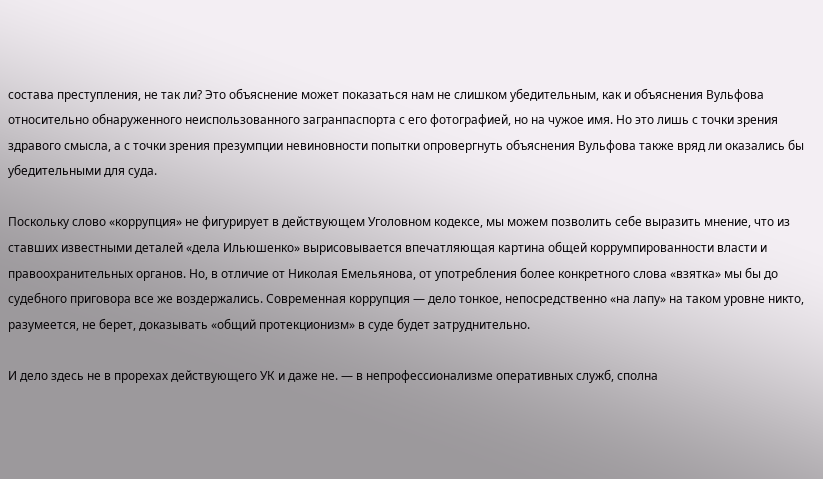состава преступления, не так ли? Это объяснение может показаться нам не слишком убедительным, как и объяснения Вульфова относительно обнаруженного неиспользованного загранпаспорта с его фотографией, но на чужое имя. Но это лишь с точки зрения здравого смысла, а с точки зрения презумпции невиновности попытки опровергнуть объяснения Вульфова также вряд ли оказались бы убедительными для суда.

Поскольку слово «коррупция» не фигурирует в действующем Уголовном кодексе, мы можем позволить себе выразить мнение, что из ставших известными деталей «дела Ильюшенко» вырисовывается впечатляющая картина общей коррумпированности власти и правоохранительных органов. Но, в отличие от Николая Емельянова, от употребления более конкретного слова «взятка» мы бы до судебного приговора все же воздержались. Современная коррупция — дело тонкое, непосредственно «на лапу» на таком уровне никто, разумеется, не берет, доказывать «общий протекционизм» в суде будет затруднительно.

И дело здесь не в прорехах действующего УК и даже не. — в непрофессионализме оперативных служб, сполна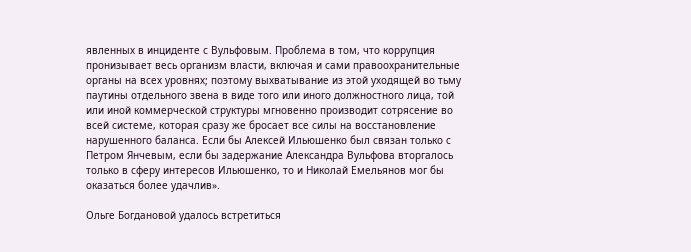явленных в инциденте с Вульфовым. Проблема в том, что коррупция пронизывает весь организм власти, включая и сами правоохранительные органы на всех уровнях; поэтому выхватывание из этой уходящей во тьму паутины отдельного звена в виде того или иного должностного лица, той или иной коммерческой структуры мгновенно производит сотрясение во всей системе, которая сразу же бросает все силы на восстановление нарушенного баланса. Если бы Алексей Ильюшенко был связан только с Петром Янчевым, если бы задержание Александра Вульфова вторгалось только в сферу интересов Ильюшенко, то и Николай Емельянов мог бы оказаться более удачлив».

Ольге Богдановой удалось встретиться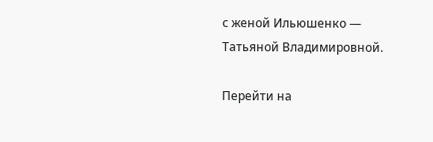с женой Ильюшенко — Татьяной Владимировной.

Перейти на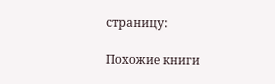страницу:

Похожие книги